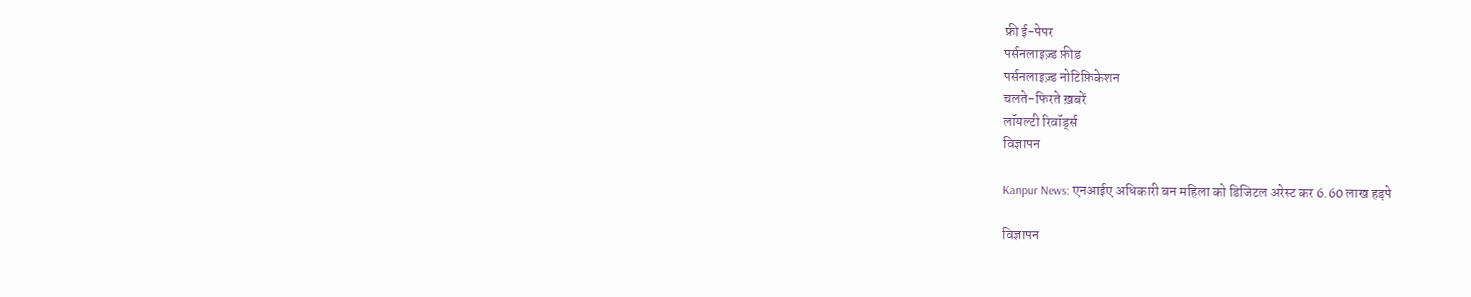फ्री ई-पेपर
पर्सनलाइज़्ड फ़ीड
पर्सनलाइज़्ड नोटिफ़िकेशन
चलते-फिरते ख़बरें
लॉयल्टी रिवॉर्ड्स
विज्ञापन

Kanpur News: एनआईए अधिकारी बन महिला को डिजिटल अरेस्ट कर 6.60 लाख हड़पे

विज्ञापन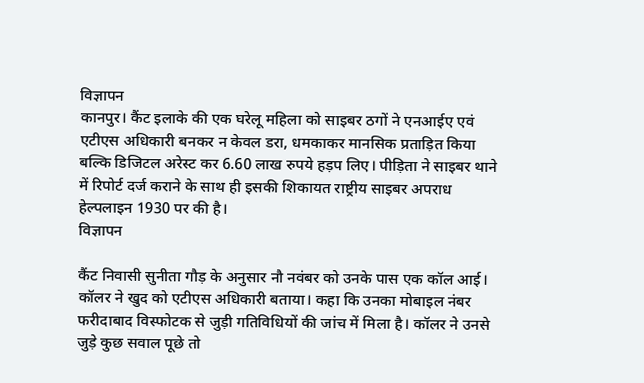विज्ञापन
कानपुर। कैंट इलाके की एक घरेलू महिला को साइबर ठगों ने एनआईए एवं एटीएस अधिकारी बनकर न केवल डरा, धमकाकर मानसिक प्रताड़ित किया बल्कि डिजिटल अरेस्ट कर 6.60 लाख रुपये हड़प लिए। पीड़िता ने साइबर थाने में रिपोर्ट दर्ज कराने के साथ ही इसकी शिकायत राष्ट्रीय साइबर अपराध हेल्पलाइन 1930 पर की है।
विज्ञापन

कैंट निवासी सुनीता गौड़ के अनुसार नौ नवंबर को उनके पास एक कॉल आई। कॉलर ने खुद को एटीएस अधिकारी बताया। कहा कि उनका मोबाइल नंबर फरीदाबाद विस्फोटक से जुड़ी गतिविधियों की जांच में मिला है। कॉलर ने उनसे जुड़े कुछ सवाल पूछे तो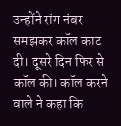उन्होंने रांग नंबर समझकर कॉल काट दी। दूसरे दिन फिर से कॉल की। कॉल करने वाले ने कहा कि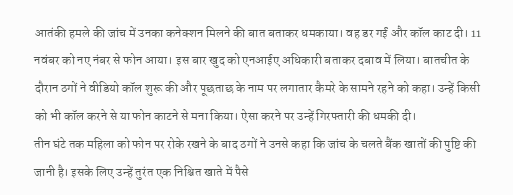आतंकी हमले की जांच में उनका कनेक्शन मिलने की बात बताकर धमकाया। वह डर गईं और कॉल काट दी। 11 नवंबर को नए नंबर से फोन आया। इस बार खुद को एनआईए अधिकारी बताकर दबाव में लिया। बातचीत के दौरान ठगों ने वीडियो कॉल शुरू की और पूछताछ के नाम पर लगातार कैमरे के सामने रहने को कहा। उन्हें किसी को भी कॉल करने से या फोन काटने से मना किया। ऐसा करने पर उन्हें गिरफ्तारी की धमकी दी।
तीन घंटे तक महिला को फोन पर रोके रखने के बाद ठगों ने उनसे कहा कि जांच के चलते बैंक खातों की पुष्टि की जानी है। इसके लिए उन्हें तुरंत एक निश्चित खाते में पैसे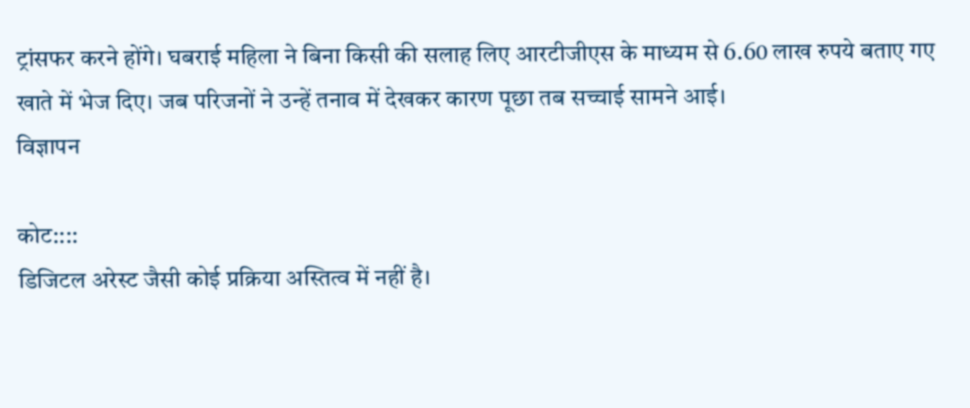ट्रांसफर करने होंगे। घबराई महिला ने बिना किसी की सलाह लिए आरटीजीएस के माध्यम से 6.60 लाख रुपये बताए गए खाते में भेज दिए। जब परिजनों ने उन्हें तनाव में देखकर कारण पूछा तब सच्चाई सामने आई।
विज्ञापन

कोट::::
डिजिटल अरेस्ट जैसी कोई प्रक्रिया अस्तित्व में नहीं है।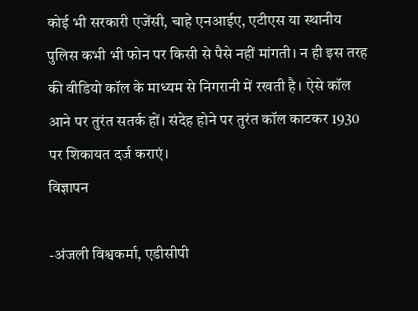कोई भी सरकारी एजेंसी, चाहे एनआईए, एटीएस या स्थानीय पुलिस कभी भी फोन पर किसी से पैसे नहीं मांगती। न ही इस तरह की वीडियो कॉल के माध्यम से निगरानी में रखती है। ऐसे कॉल आने पर तुरंत सतर्क हों। संदेह होने पर तुरंत कॉल काटकर 1930 पर शिकायत दर्ज कराएं।
विज्ञापन

-अंजली विश्वकर्मा, एडीसीपी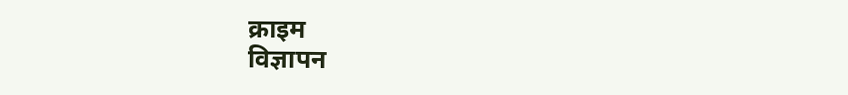क्राइम
विज्ञापन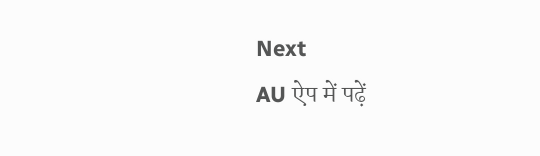Next
AU ऐप में पढ़ें